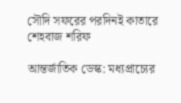সৌদি সফরের পরদিনই কাতারে শেহবাজ শরিফ

আন্তর্জাতিক ডেস্ক: মধ্যপ্রাচ্যের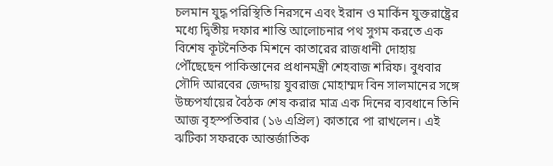চলমান যুদ্ধ পরিস্থিতি নিরসনে এবং ইরান ও মার্কিন যুক্তরাষ্ট্রের মধ্যে দ্বিতীয় দফার শান্তি আলোচনার পথ সুগম করতে এক বিশেষ কূটনৈতিক মিশনে কাতারের রাজধানী দোহায় পৌঁছেছেন পাকিস্তানের প্রধানমন্ত্রী শেহবাজ শরিফ। বুধবার সৌদি আরবের জেদ্দায় যুবরাজ মোহাম্মদ বিন সালমানের সঙ্গে উচ্চপর্যায়ের বৈঠক শেষ করার মাত্র এক দিনের ব্যবধানে তিনি আজ বৃহস্পতিবার (১৬ এপ্রিল) কাতারে পা রাখলেন। এই ঝটিকা সফরকে আন্তর্জাতিক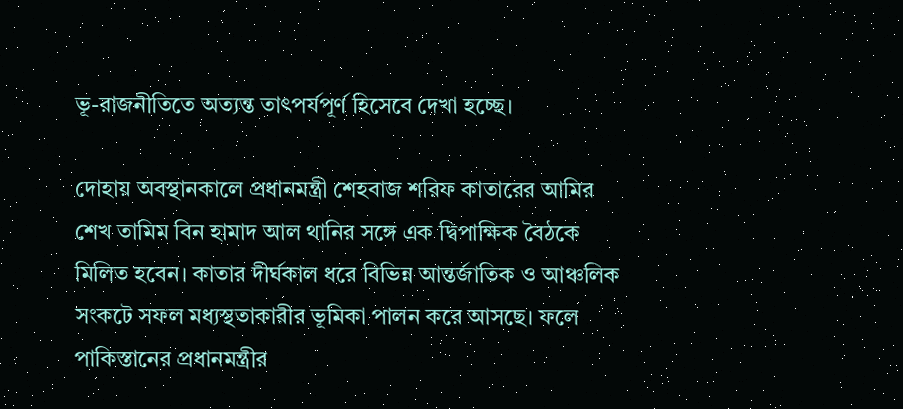ভূ-রাজনীতিতে অত্যন্ত তাৎপর্যপূর্ণ হিসেবে দেখা হচ্ছে।

দোহায় অবস্থানকালে প্রধানমন্ত্রী শেহবাজ শরিফ কাতারের আমির শেখ তামিম বিন হামাদ আল থানির সঙ্গে এক দ্বিপাক্ষিক বৈঠকে মিলিত হবেন। কাতার দীর্ঘকাল ধরে বিভিন্ন আন্তর্জাতিক ও আঞ্চলিক সংকটে সফল মধ্যস্থতাকারীর ভূমিকা পালন করে আসছে। ফলে পাকিস্তানের প্রধানমন্ত্রীর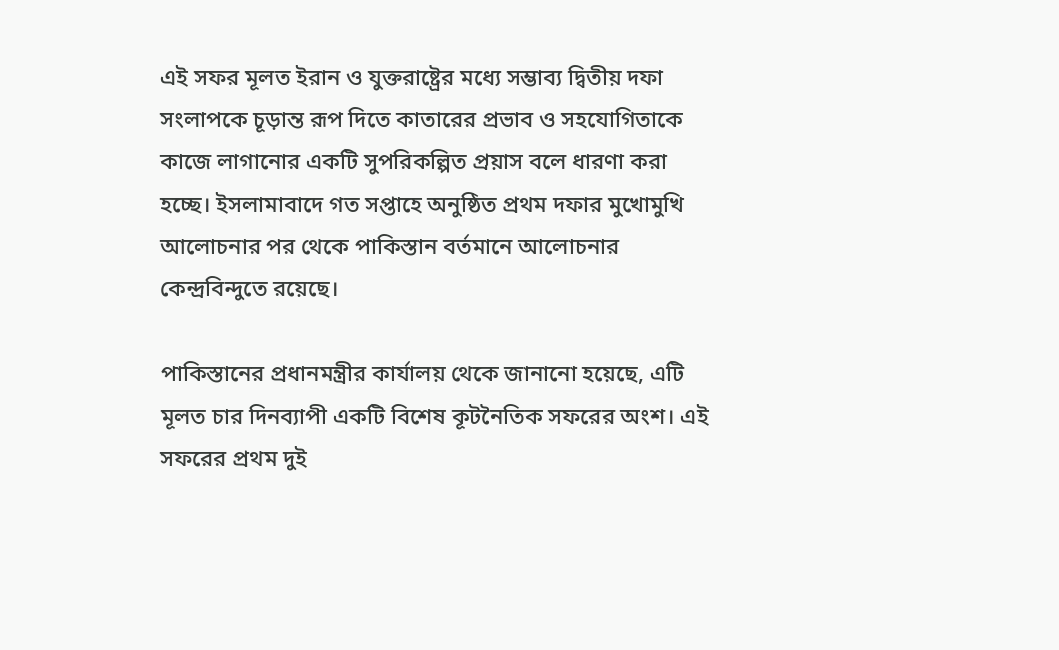এই সফর মূলত ইরান ও যুক্তরাষ্ট্রের মধ্যে সম্ভাব্য দ্বিতীয় দফা সংলাপকে চূড়ান্ত রূপ দিতে কাতারের প্রভাব ও সহযোগিতাকে কাজে লাগানোর একটি সুপরিকল্পিত প্রয়াস বলে ধারণা করা হচ্ছে। ইসলামাবাদে গত সপ্তাহে অনুষ্ঠিত প্রথম দফার মুখোমুখি আলোচনার পর থেকে পাকিস্তান বর্তমানে আলোচনার কেন্দ্রবিন্দুতে রয়েছে।

পাকিস্তানের প্রধানমন্ত্রীর কার্যালয় থেকে জানানো হয়েছে, এটি মূলত চার দিনব্যাপী একটি বিশেষ কূটনৈতিক সফরের অংশ। এই সফরের প্রথম দুই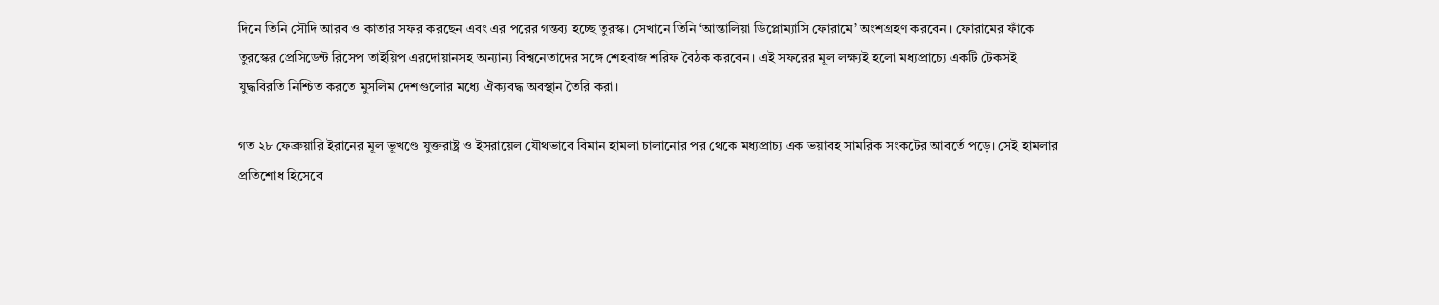দিনে তিনি সৌদি আরব ও কাতার সফর করছেন এবং এর পরের গন্তব্য হচ্ছে তুরস্ক। সেখানে তিনি ‘আন্তালিয়া ডিপ্লোম্যাসি ফোরামে’ অংশগ্রহণ করবেন। ফোরামের ফাঁকে তুরস্কের প্রেসিডেন্ট রিসেপ তাইয়িপ এরদোয়ানসহ অন্যান্য বিশ্বনেতাদের সঙ্গে শেহবাজ শরিফ বৈঠক করবেন। এই সফরের মূল লক্ষ্যই হলো মধ্যপ্রাচ্যে একটি টেকসই যুদ্ধবিরতি নিশ্চিত করতে মুসলিম দেশগুলোর মধ্যে ঐক্যবদ্ধ অবস্থান তৈরি করা।

গত ২৮ ফেব্রুয়ারি ইরানের মূল ভূখণ্ডে যুক্তরাষ্ট্র ও ইসরায়েল যৌথভাবে বিমান হামলা চালানোর পর থেকে মধ্যপ্রাচ্য এক ভয়াবহ সামরিক সংকটের আবর্তে পড়ে। সেই হামলার প্রতিশোধ হিসেবে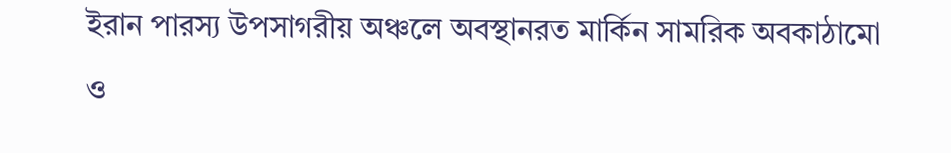ইরান পারস্য উপসাগরীয় অঞ্চলে অবস্থানরত মার্কিন সামরিক অবকাঠামো ও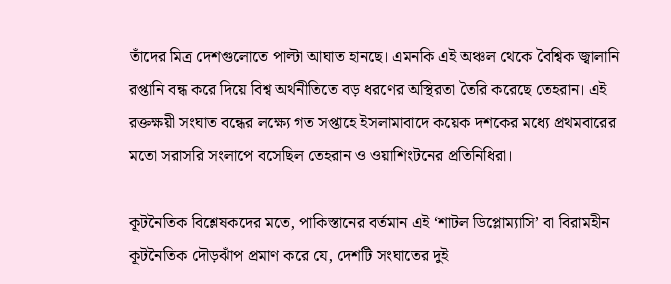তাঁদের মিত্র দেশগুলোতে পাল্টা আঘাত হানছে। এমনকি এই অঞ্চল থেকে বৈশ্বিক জ্বালানি রপ্তানি বন্ধ করে দিয়ে বিশ্ব অর্থনীতিতে বড় ধরণের অস্থিরতা তৈরি করেছে তেহরান। এই রক্তক্ষয়ী সংঘাত বন্ধের লক্ষ্যে গত সপ্তাহে ইসলামাবাদে কয়েক দশকের মধ্যে প্রথমবারের মতো সরাসরি সংলাপে বসেছিল তেহরান ও ওয়াশিংটনের প্রতিনিধিরা।

কূটনৈতিক বিশ্লেষকদের মতে, পাকিস্তানের বর্তমান এই ‘শাটল ডিপ্লোম্যাসি’ বা বিরামহীন কূটনৈতিক দৌড়ঝাঁপ প্রমাণ করে যে, দেশটি সংঘাতের দুই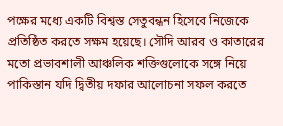পক্ষের মধ্যে একটি বিশ্বস্ত সেতুবন্ধন হিসেবে নিজেকে প্রতিষ্ঠিত করতে সক্ষম হয়েছে। সৌদি আরব ও কাতারের মতো প্রভাবশালী আঞ্চলিক শক্তিগুলোকে সঙ্গে নিয়ে পাকিস্তান যদি দ্বিতীয় দফার আলোচনা সফল করতে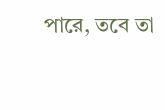পারে, তবে তা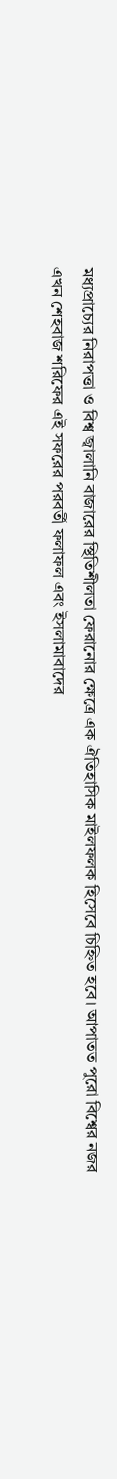মধ্যপ্রাচ্যের নিরাপত্তা ও বিশ্ব জ্বালানি বাজারের স্থিতিশীলতা ফেরানোর ক্ষেত্রে এক ঐতিহাসিক মাইলফলক হিসেবে চিহ্নিত হবে। আপাতত পুরো বিশ্বের নজর এখন শেহবাজ শরিফের এই সফরের পরবর্তী ফলাফল এবং ইসলামাবাদের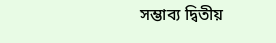সম্ভাব্য দ্বিতীয়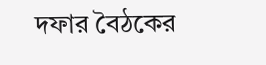দফার বৈঠকের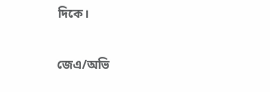দিকে।

জেএ/অভি